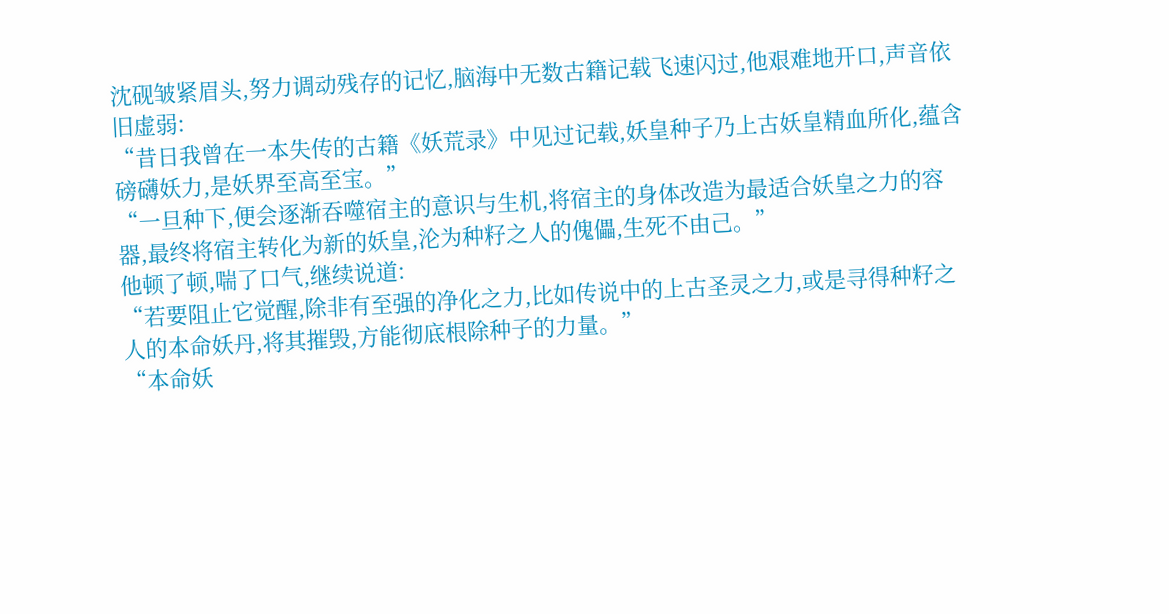沈砚皱紧眉头,努力调动残存的记忆,脑海中无数古籍记载飞速闪过,他艰难地开口,声音依旧虚弱:
“昔日我曾在一本失传的古籍《妖荒录》中见过记载,妖皇种子乃上古妖皇精血所化,蕴含磅礴妖力,是妖界至高至宝。”
“一旦种下,便会逐渐吞噬宿主的意识与生机,将宿主的身体改造为最适合妖皇之力的容器,最终将宿主转化为新的妖皇,沦为种籽之人的傀儡,生死不由己。”
他顿了顿,喘了口气,继续说道:
“若要阻止它觉醒,除非有至强的净化之力,比如传说中的上古圣灵之力,或是寻得种籽之人的本命妖丹,将其摧毁,方能彻底根除种子的力量。”
“本命妖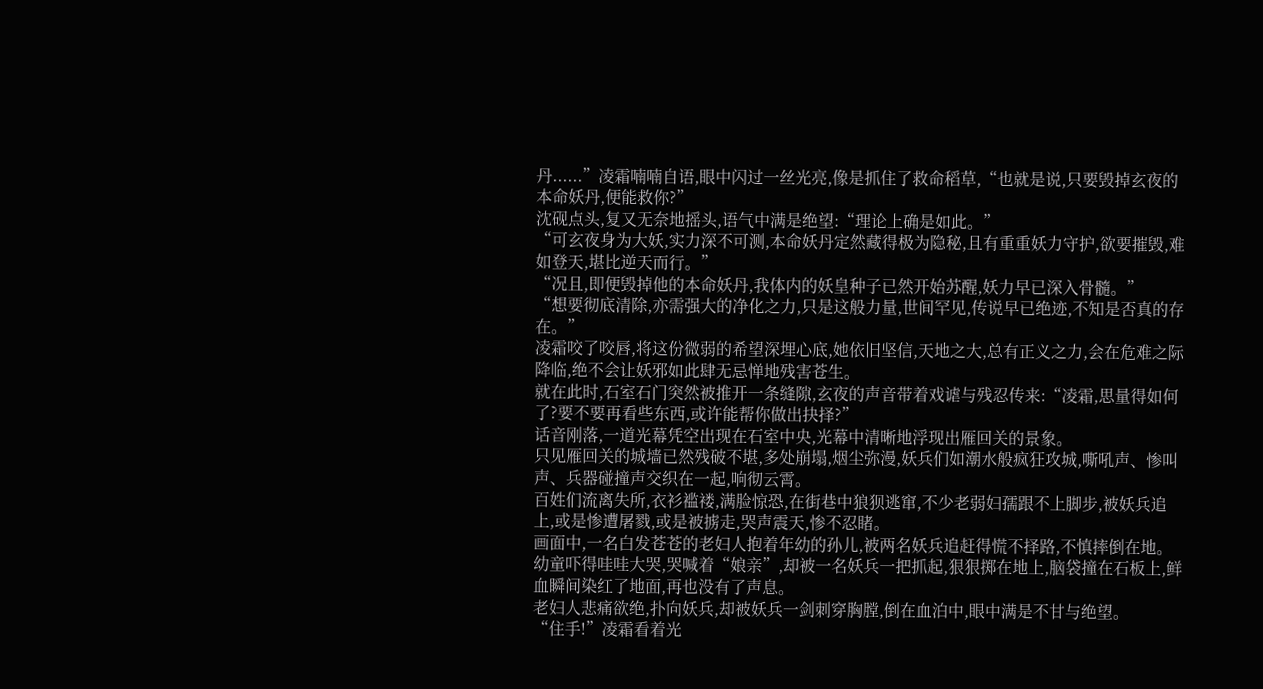丹......”凌霜喃喃自语,眼中闪过一丝光亮,像是抓住了救命稻草,“也就是说,只要毁掉玄夜的本命妖丹,便能救你?”
沈砚点头,复又无奈地摇头,语气中满是绝望:“理论上确是如此。”
“可玄夜身为大妖,实力深不可测,本命妖丹定然藏得极为隐秘,且有重重妖力守护,欲要摧毁,难如登天,堪比逆天而行。”
“况且,即便毁掉他的本命妖丹,我体内的妖皇种子已然开始苏醒,妖力早已深入骨髓。”
“想要彻底清除,亦需强大的净化之力,只是这般力量,世间罕见,传说早已绝迹,不知是否真的存在。”
凌霜咬了咬唇,将这份微弱的希望深埋心底,她依旧坚信,天地之大,总有正义之力,会在危难之际降临,绝不会让妖邪如此肆无忌惮地残害苍生。
就在此时,石室石门突然被推开一条缝隙,玄夜的声音带着戏谑与残忍传来:“凌霜,思量得如何了?要不要再看些东西,或许能帮你做出抉择?”
话音刚落,一道光幕凭空出现在石室中央,光幕中清晰地浮现出雁回关的景象。
只见雁回关的城墙已然残破不堪,多处崩塌,烟尘弥漫,妖兵们如潮水般疯狂攻城,嘶吼声、惨叫声、兵器碰撞声交织在一起,响彻云霄。
百姓们流离失所,衣衫褴褛,满脸惊恐,在街巷中狼狈逃窜,不少老弱妇孺跟不上脚步,被妖兵追上,或是惨遭屠戮,或是被掳走,哭声震天,惨不忍睹。
画面中,一名白发苍苍的老妇人抱着年幼的孙儿,被两名妖兵追赶得慌不择路,不慎摔倒在地。
幼童吓得哇哇大哭,哭喊着“娘亲”,却被一名妖兵一把抓起,狠狠掷在地上,脑袋撞在石板上,鲜血瞬间染红了地面,再也没有了声息。
老妇人悲痛欲绝,扑向妖兵,却被妖兵一剑刺穿胸膛,倒在血泊中,眼中满是不甘与绝望。
“住手!”凌霜看着光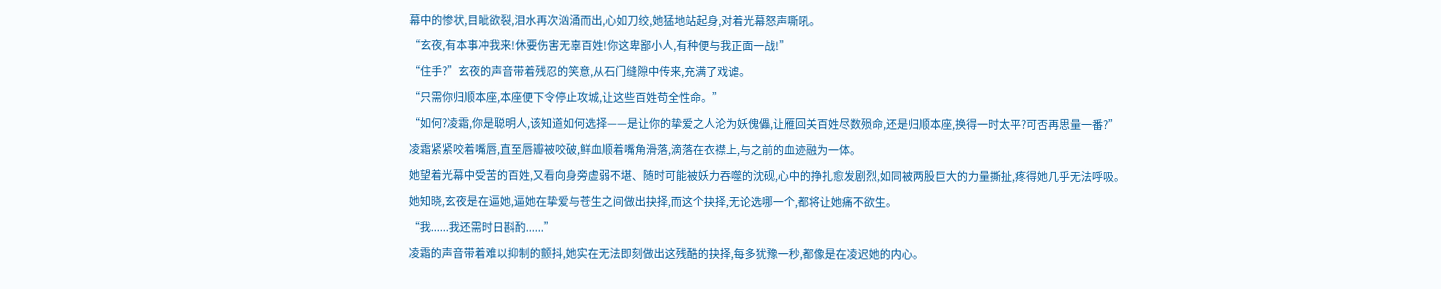幕中的惨状,目眦欲裂,泪水再次汹涌而出,心如刀绞,她猛地站起身,对着光幕怒声嘶吼。
“玄夜,有本事冲我来!休要伤害无辜百姓!你这卑鄙小人,有种便与我正面一战!”
“住手?”玄夜的声音带着残忍的笑意,从石门缝隙中传来,充满了戏谑。
“只需你归顺本座,本座便下令停止攻城,让这些百姓苟全性命。”
“如何?凌霜,你是聪明人,该知道如何选择——是让你的挚爱之人沦为妖傀儡,让雁回关百姓尽数殒命,还是归顺本座,换得一时太平?可否再思量一番?”
凌霜紧紧咬着嘴唇,直至唇瓣被咬破,鲜血顺着嘴角滑落,滴落在衣襟上,与之前的血迹融为一体。
她望着光幕中受苦的百姓,又看向身旁虚弱不堪、随时可能被妖力吞噬的沈砚,心中的挣扎愈发剧烈,如同被两股巨大的力量撕扯,疼得她几乎无法呼吸。
她知晓,玄夜是在逼她,逼她在挚爱与苍生之间做出抉择,而这个抉择,无论选哪一个,都将让她痛不欲生。
“我......我还需时日斟酌......”
凌霜的声音带着难以抑制的颤抖,她实在无法即刻做出这残酷的抉择,每多犹豫一秒,都像是在凌迟她的内心。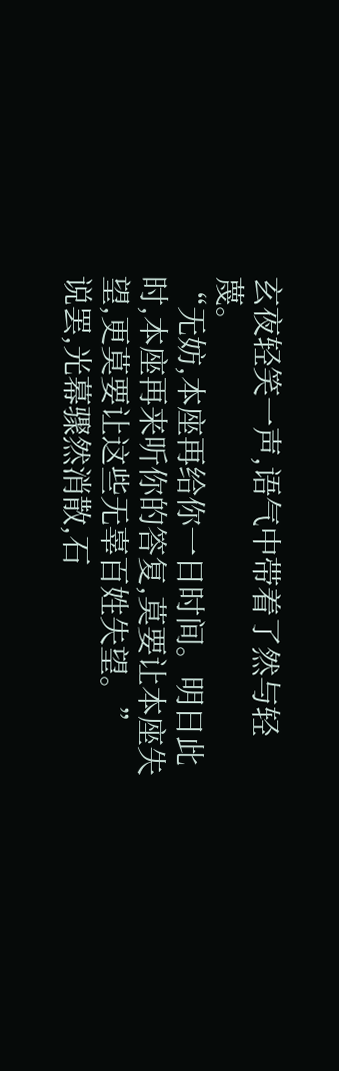玄夜轻笑一声,语气中带着了然与轻蔑。
“无妨,本座再给你一日时间。明日此时,本座再来听你的答复,莫要让本座失望,更莫要让这些无辜百姓失望。”
说罢,光幕骤然消散,石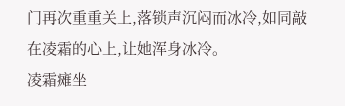门再次重重关上,落锁声沉闷而冰冷,如同敲在凌霜的心上,让她浑身冰冷。
凌霜瘫坐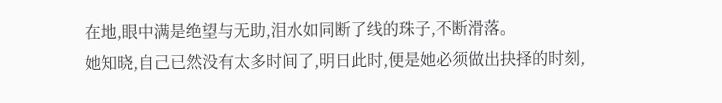在地,眼中满是绝望与无助,泪水如同断了线的珠子,不断滑落。
她知晓,自己已然没有太多时间了,明日此时,便是她必须做出抉择的时刻,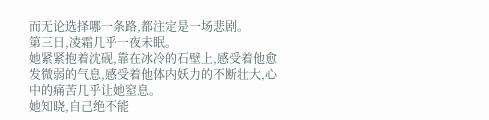而无论选择哪一条路,都注定是一场悲剧。
第三日,凌霜几乎一夜未眠。
她紧紧抱着沈砚,靠在冰冷的石壁上,感受着他愈发微弱的气息,感受着他体内妖力的不断壮大,心中的痛苦几乎让她窒息。
她知晓,自己绝不能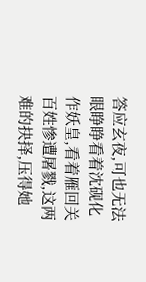答应玄夜,可也无法眼睁睁看着沈砚化作妖皇,看着雁回关百姓惨遭屠戮,这两难的抉择,压得她